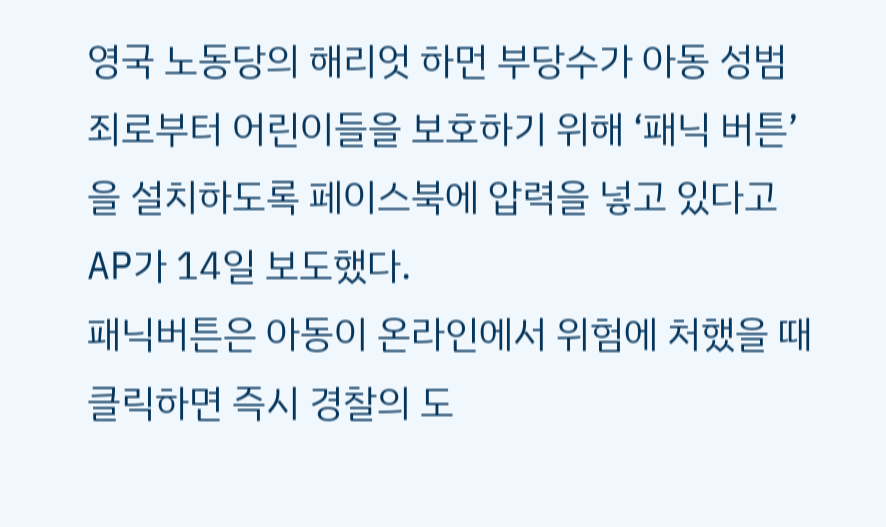영국 노동당의 해리엇 하먼 부당수가 아동 성범죄로부터 어린이들을 보호하기 위해 ‘패닉 버튼’을 설치하도록 페이스북에 압력을 넣고 있다고 AP가 14일 보도했다.
패닉버튼은 아동이 온라인에서 위험에 처했을 때 클릭하면 즉시 경찰의 도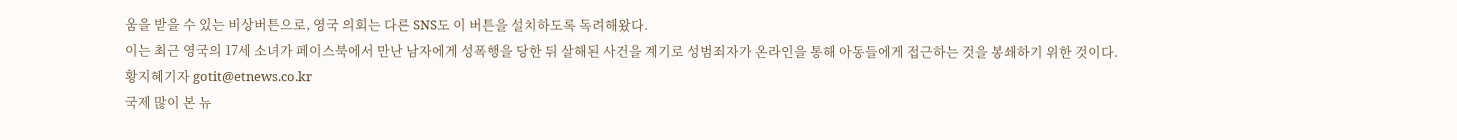움을 받을 수 있는 비상버튼으로, 영국 의회는 다른 SNS도 이 버튼을 설치하도록 독려해왔다.
이는 최근 영국의 17세 소녀가 페이스북에서 만난 남자에게 성폭행을 당한 뒤 살해된 사건을 계기로 성범죄자가 온라인을 통해 아동들에게 접근하는 것을 봉쇄하기 위한 것이다.
황지혜기자 gotit@etnews.co.kr
국제 많이 본 뉴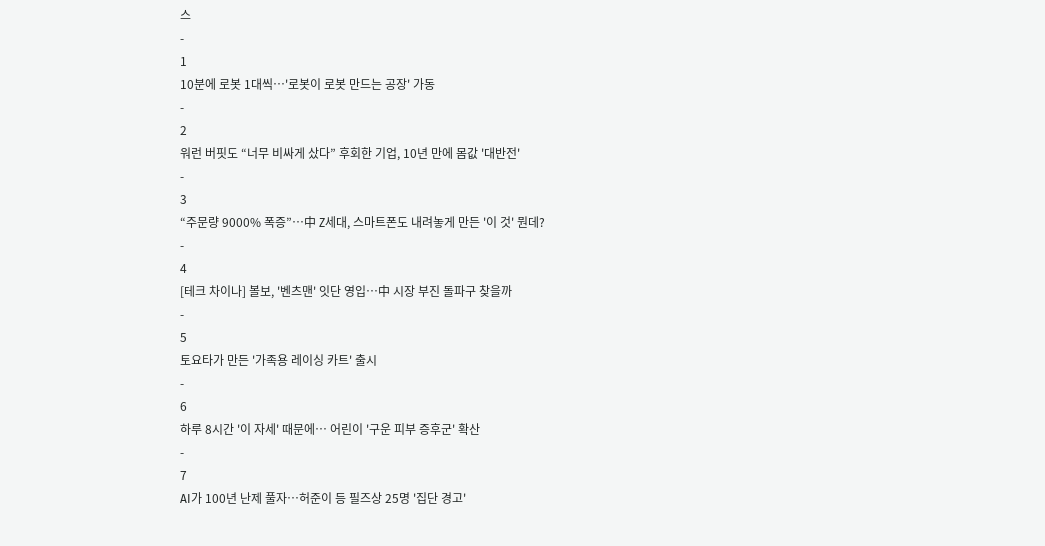스
-
1
10분에 로봇 1대씩…'로봇이 로봇 만드는 공장' 가동
-
2
워런 버핏도 “너무 비싸게 샀다” 후회한 기업, 10년 만에 몸값 '대반전'
-
3
“주문량 9000% 폭증”…中 Z세대, 스마트폰도 내려놓게 만든 '이 것' 뭔데?
-
4
[테크 차이나] 볼보, '벤츠맨' 잇단 영입…中 시장 부진 돌파구 찾을까
-
5
토요타가 만든 '가족용 레이싱 카트' 출시
-
6
하루 8시간 '이 자세' 때문에… 어린이 '구운 피부 증후군' 확산
-
7
AI가 100년 난제 풀자…허준이 등 필즈상 25명 '집단 경고'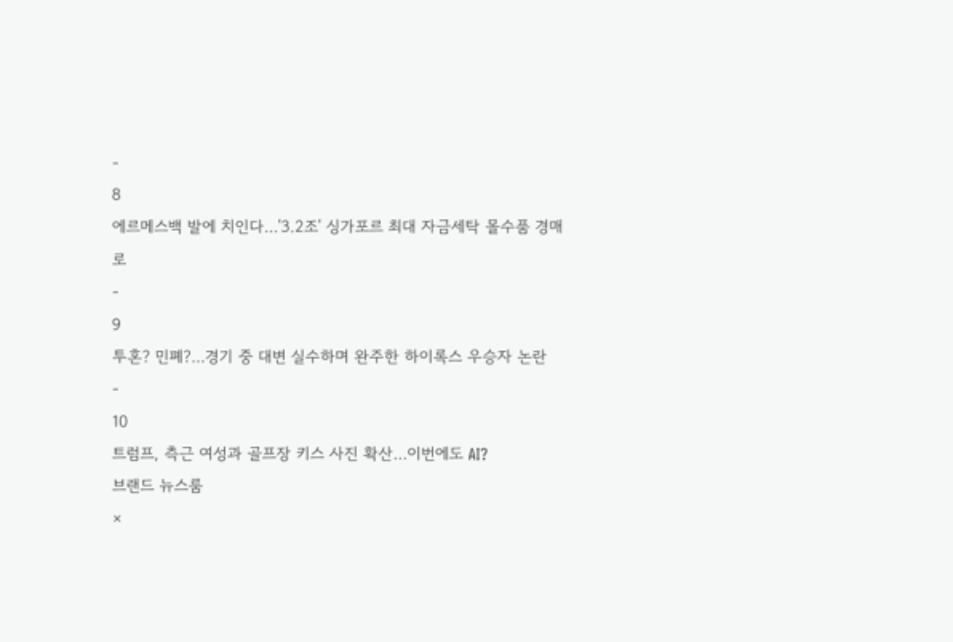-
8
에르메스백 발에 치인다…'3.2조' 싱가포르 최대 자금세탁 몰수품 경매로
-
9
투혼? 민폐?…경기 중 대변 실수하며 완주한 하이록스 우승자 논란
-
10
트럼프, 측근 여성과 골프장 키스 사진 확산…이번에도 AI?
브랜드 뉴스룸
×